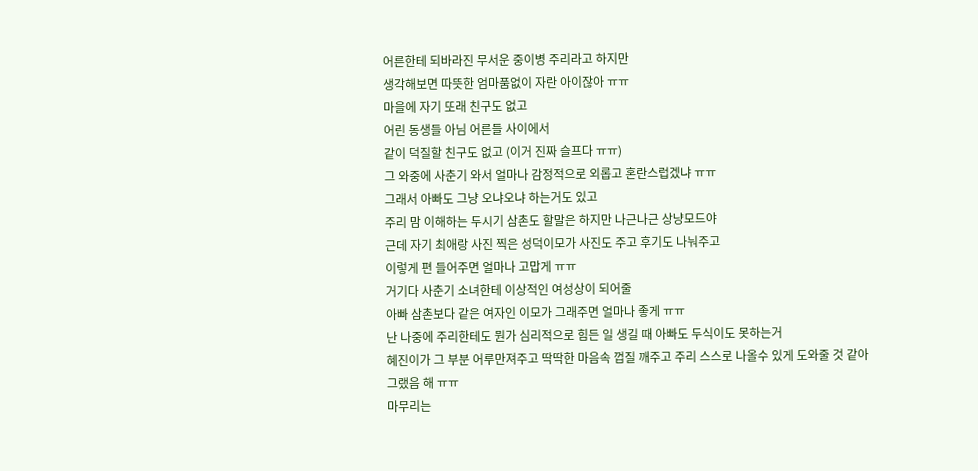어른한테 되바라진 무서운 중이병 주리라고 하지만
생각해보면 따뜻한 엄마품없이 자란 아이잖아 ㅠㅠ
마을에 자기 또래 친구도 없고
어린 동생들 아님 어른들 사이에서
같이 덕질할 친구도 없고 (이거 진짜 슬프다 ㅠㅠ)
그 와중에 사춘기 와서 얼마나 감정적으로 외롭고 혼란스럽겠냐 ㅠㅠ
그래서 아빠도 그냥 오냐오냐 하는거도 있고
주리 맘 이해하는 두시기 삼촌도 할말은 하지만 나근나근 상냥모드야
근데 자기 최애랑 사진 찍은 성덕이모가 사진도 주고 후기도 나눠주고
이렇게 편 들어주면 얼마나 고맙게 ㅠㅠ
거기다 사춘기 소녀한테 이상적인 여성상이 되어줄
아빠 삼촌보다 같은 여자인 이모가 그래주면 얼마나 좋게 ㅠㅠ
난 나중에 주리한테도 뭔가 심리적으로 힘든 일 생길 때 아빠도 두식이도 못하는거
혜진이가 그 부분 어루만져주고 딱딱한 마음속 껍질 깨주고 주리 스스로 나올수 있게 도와줄 것 같아
그랬음 해 ㅠㅠ
마무리는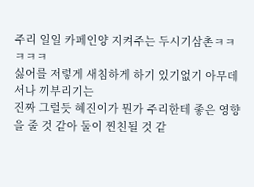주리 일일 카페인양 지켜주는 두시기삼촌ㅋㅋㅋㅋㅋ
싫어를 저렇게 새침하게 하기 있기없기 아무데서나 끼부리기는
진짜 그럴듯 혜진이가 뭔가 주리한테 좋은 영향을 줄 것 같아 둘이 찐친될 것 같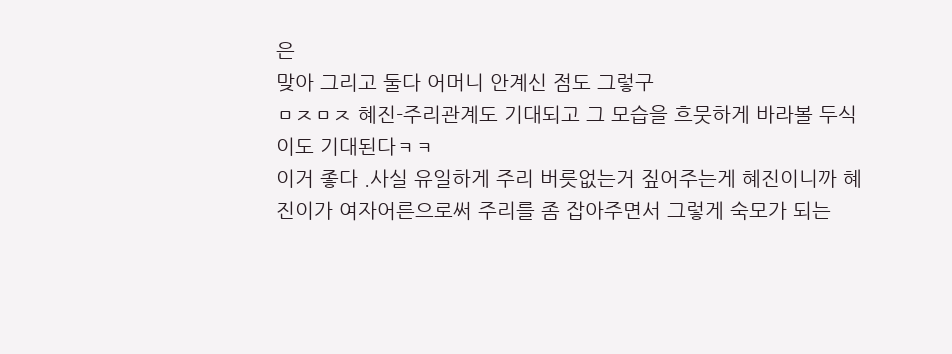은
맞아 그리고 둘다 어머니 안계신 점도 그렇구
ㅁㅈㅁㅈ 혜진-주리관계도 기대되고 그 모습을 흐뭇하게 바라볼 두식이도 기대된다ㅋㅋ
이거 좋다 .사실 유일하게 주리 버릇없는거 짚어주는게 혜진이니까 혜진이가 여자어른으로써 주리를 좀 잡아주면서 그렇게 숙모가 되는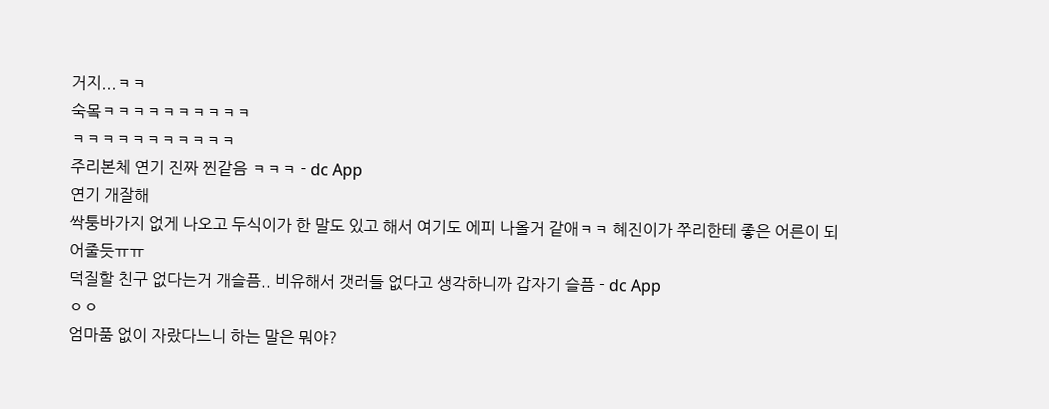거지...ㅋㅋ
숙뫀ㅋㅋㅋㅋㅋㅋㅋㅋㅋㅋ
ㅋㅋㅋㅋㅋㅋㅋㅋㅋㅋㅋ
주리본체 연기 진짜 찐같음 ㅋㅋㅋ - dc App
연기 개잘해
싹퉁바가지 없게 나오고 두식이가 한 말도 있고 해서 여기도 에피 나올거 같애ㅋㅋ 혜진이가 쭈리한테 좋은 어른이 되어줄듯ㅠㅠ
덕질할 친구 없다는거 개슬픔.. 비유해서 갯러들 없다고 생각하니까 갑자기 슬픔 - dc App
ㅇㅇ
엄마품 없이 자랐다느니 하는 말은 뭐야?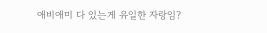애비애미 다 있는게 유일한 자랑임?